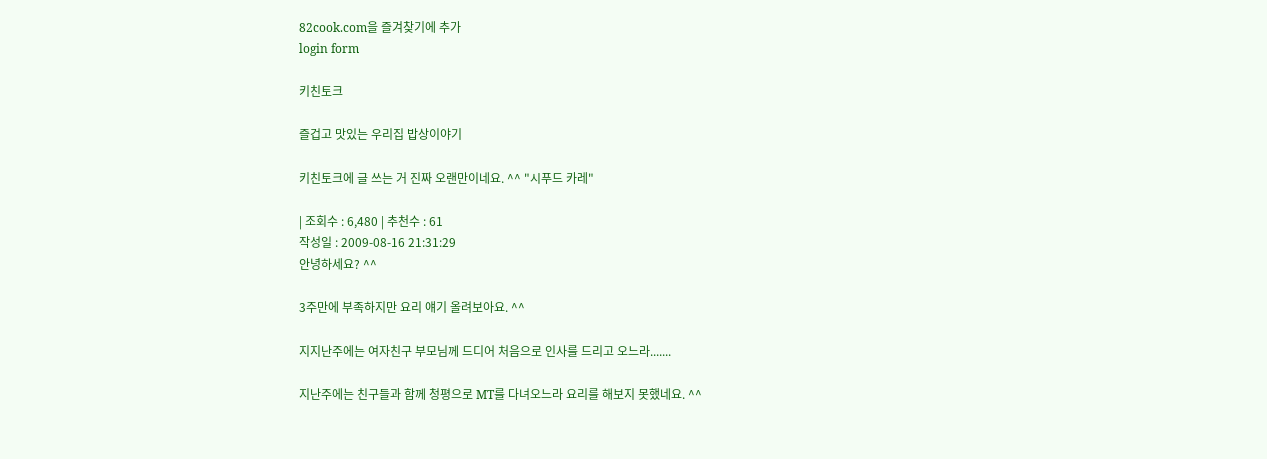82cook.com을 즐겨찾기에 추가
login form

키친토크

즐겁고 맛있는 우리집 밥상이야기

키친토크에 글 쓰는 거 진짜 오랜만이네요. ^^ "시푸드 카레"

| 조회수 : 6,480 | 추천수 : 61
작성일 : 2009-08-16 21:31:29
안녕하세요? ^^

3주만에 부족하지만 요리 얘기 올려보아요. ^^

지지난주에는 여자친구 부모님께 드디어 처음으로 인사를 드리고 오느라.......

지난주에는 친구들과 함께 청평으로 MT를 다녀오느라 요리를 해보지 못했네요. ^^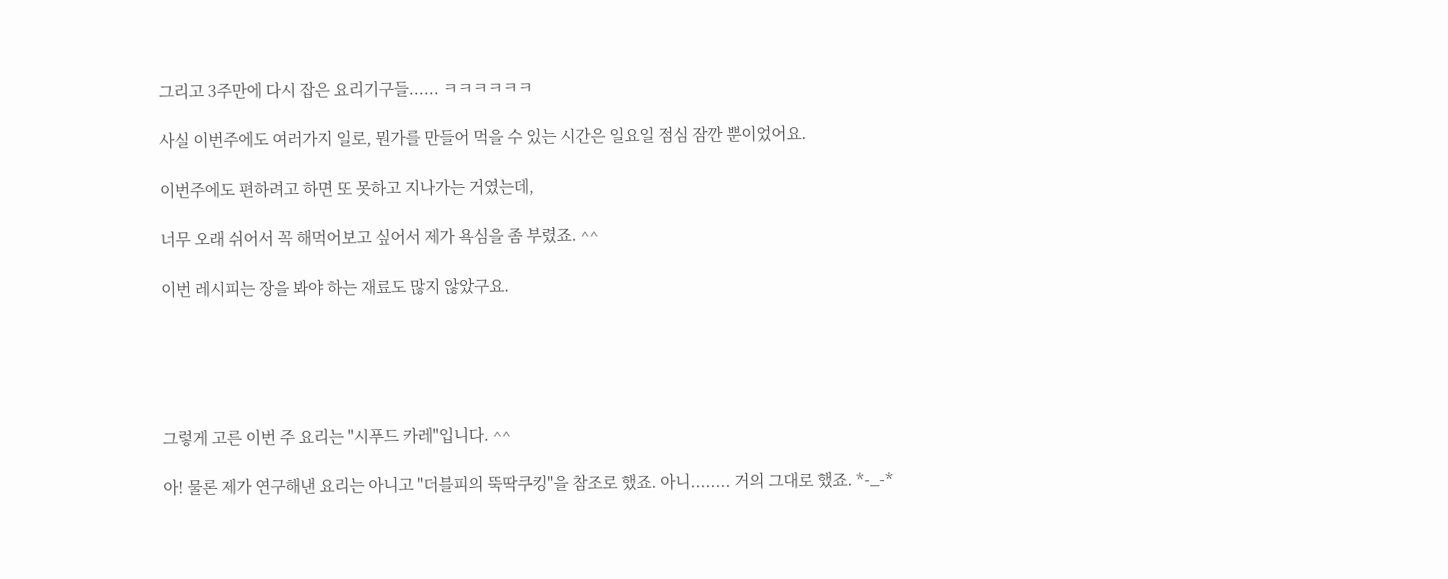그리고 3주만에 다시 잡은 요리기구들...... ㅋㅋㅋㅋㅋㅋ

사실 이번주에도 여러가지 일로, 뭔가를 만들어 먹을 수 있는 시간은 일요일 점심 잠깐 뿐이었어요.

이번주에도 편하려고 하면 또 못하고 지나가는 거였는데,

너무 오래 쉬어서 꼭 해먹어보고 싶어서 제가 욕심을 좀 부렸죠. ^^

이번 레시피는 장을 봐야 하는 재료도 많지 않았구요.





그렇게 고른 이번 주 요리는 "시푸드 카레"입니다. ^^

아! 물론 제가 연구해낸 요리는 아니고 "더블피의 뚝딱쿠킹"을 참조로 했죠. 아니........ 거의 그대로 했죠. *-_-*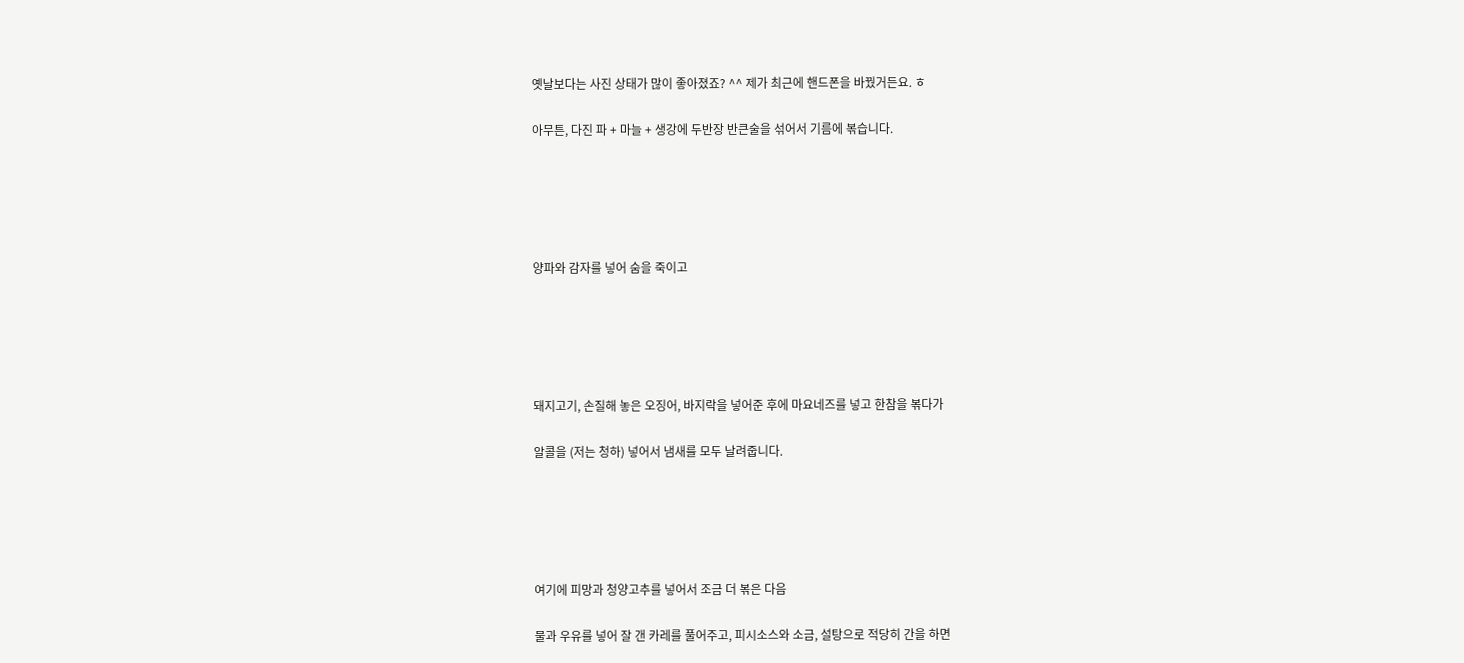옛날보다는 사진 상태가 많이 좋아졌죠? ^^ 제가 최근에 핸드폰을 바꿨거든요. ㅎ

아무튼, 다진 파 + 마늘 + 생강에 두반장 반큰술을 섞어서 기름에 볶습니다.





양파와 감자를 넣어 숨을 죽이고





돼지고기, 손질해 놓은 오징어, 바지락을 넣어준 후에 마요네즈를 넣고 한참을 볶다가

알콜을 (저는 청하) 넣어서 냄새를 모두 날려줍니다.





여기에 피망과 청양고추를 넣어서 조금 더 볶은 다음

물과 우유를 넣어 잘 갠 카레를 풀어주고, 피시소스와 소금, 설탕으로 적당히 간을 하면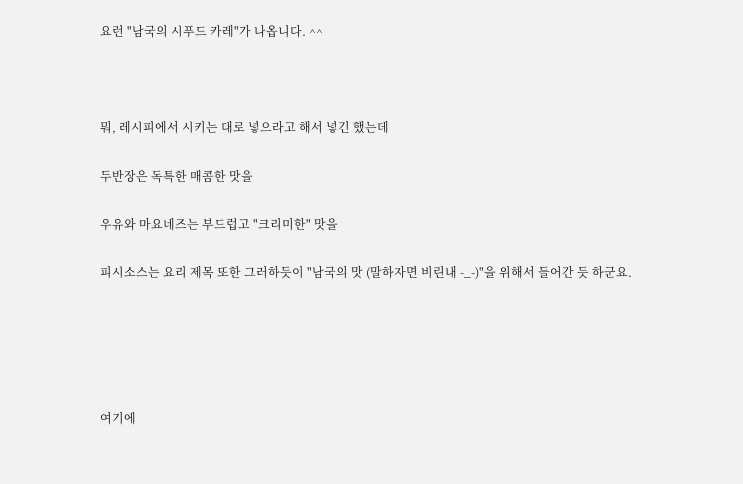요런 "남국의 시푸드 카레"가 나옵니다. ^^



뭐, 레시피에서 시키는 대로 넣으라고 해서 넣긴 했는데

두반장은 독특한 매콤한 맛을

우유와 마요네즈는 부드럽고 "크리미한" 맛을

피시소스는 요리 제목 또한 그러하듯이 "남국의 맛 (말하자면 비린내 -_-)"을 위해서 들어간 듯 하군요.





여기에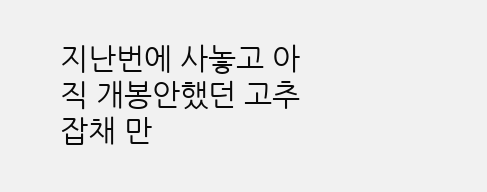지난번에 사놓고 아직 개봉안했던 고추잡채 만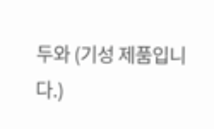두와 (기성 제품입니다.)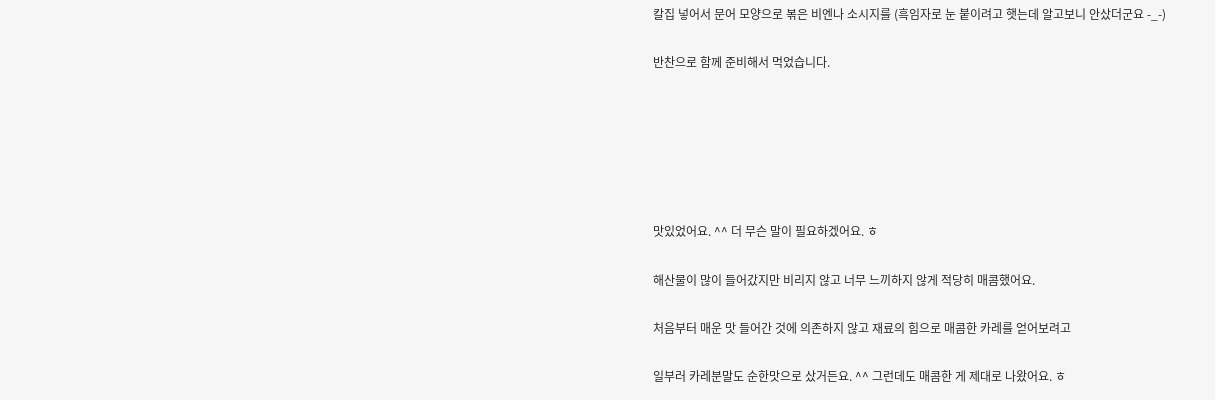칼집 넣어서 문어 모양으로 볶은 비엔나 소시지를 (흑임자로 눈 붙이려고 햇는데 알고보니 안샀더군요 -_-)

반찬으로 함께 준비해서 먹었습니다.






맛있었어요. ^^ 더 무슨 말이 필요하겠어요. ㅎ

해산물이 많이 들어갔지만 비리지 않고 너무 느끼하지 않게 적당히 매콤했어요.

처음부터 매운 맛 들어간 것에 의존하지 않고 재료의 힘으로 매콤한 카레를 얻어보려고

일부러 카레분말도 순한맛으로 샀거든요. ^^ 그런데도 매콤한 게 제대로 나왔어요. ㅎ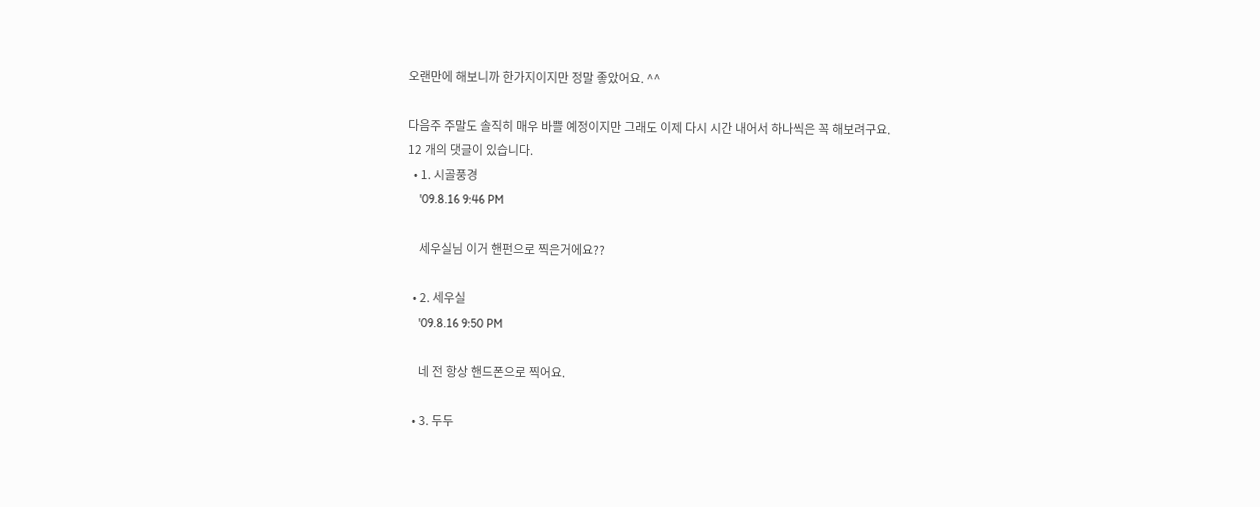오랜만에 해보니까 한가지이지만 정말 좋았어요. ^^

다음주 주말도 솔직히 매우 바쁠 예정이지만 그래도 이제 다시 시간 내어서 하나씩은 꼭 해보려구요.
12 개의 댓글이 있습니다.
  • 1. 시골풍경
    '09.8.16 9:46 PM

    세우실님 이거 핸펀으로 찍은거에요??

  • 2. 세우실
    '09.8.16 9:50 PM

    네 전 항상 핸드폰으로 찍어요.

  • 3. 두두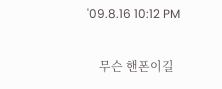'09.8.16 10:12 PM

    무슨 핸폰이길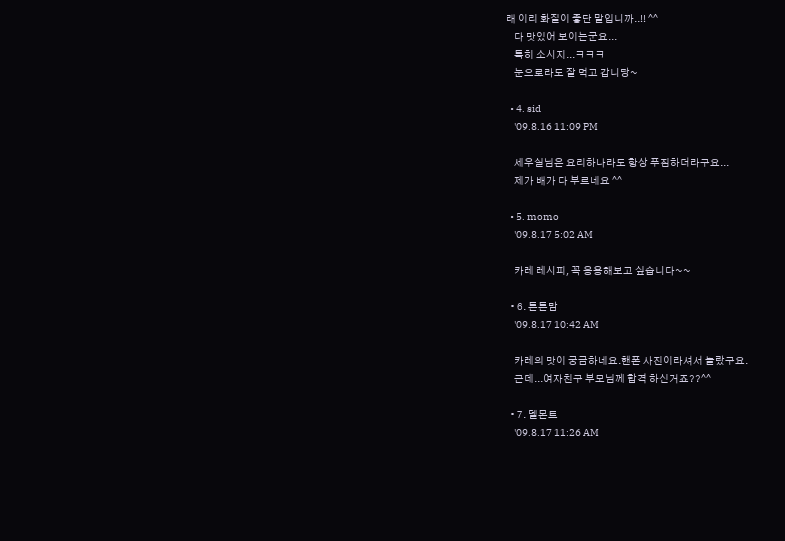래 이리 화질이 좋단 말입니까..!! ^^
    다 맛있어 보이는군요...
    특히 소시지...ㅋㅋㅋ
    눈으로라도 잘 먹고 갑니당~

  • 4. sid
    '09.8.16 11:09 PM

    세우실님은 요리하나라도 항상 푸짐하더라구요...
    제가 배가 다 부르네요 ^^

  • 5. momo
    '09.8.17 5:02 AM

    카레 레시피, 꼭 응용해보고 싶습니다~~

  • 6. 튼튼맘
    '09.8.17 10:42 AM

    카레의 맛이 궁금하네요.핸폰 사진이라셔서 놀랐구요.
    근데...여자친구 부모님께 합격 하신거죠??^^

  • 7. 델몬트
    '09.8.17 11:26 AM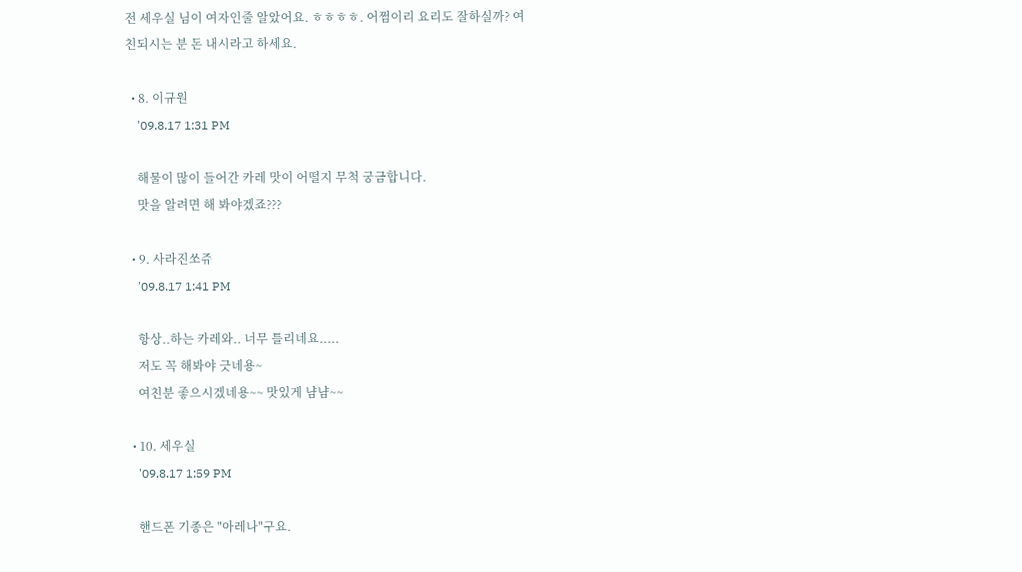전 세우실 님이 여자인줄 알았어요. ㅎㅎㅎㅎ. 어쩜이리 요리도 잘하실까? 여친되시는 분 돈 내시라고 하세요.

  • 8. 이규원
    '09.8.17 1:31 PM

    해물이 많이 들어간 카레 맛이 어떨지 무척 궁금합니다.
    맛을 알려면 해 봐야겠죠???

  • 9. 사라진쏘쥬
    '09.8.17 1:41 PM

    항상..하는 카레와.. 너무 틀리네요.....
    저도 꼭 해봐야 긋네용~
    여친분 좋으시겠네용~~ 맛있게 냠냠~~

  • 10. 세우실
    '09.8.17 1:59 PM

    핸드폰 기종은 "아레나"구요.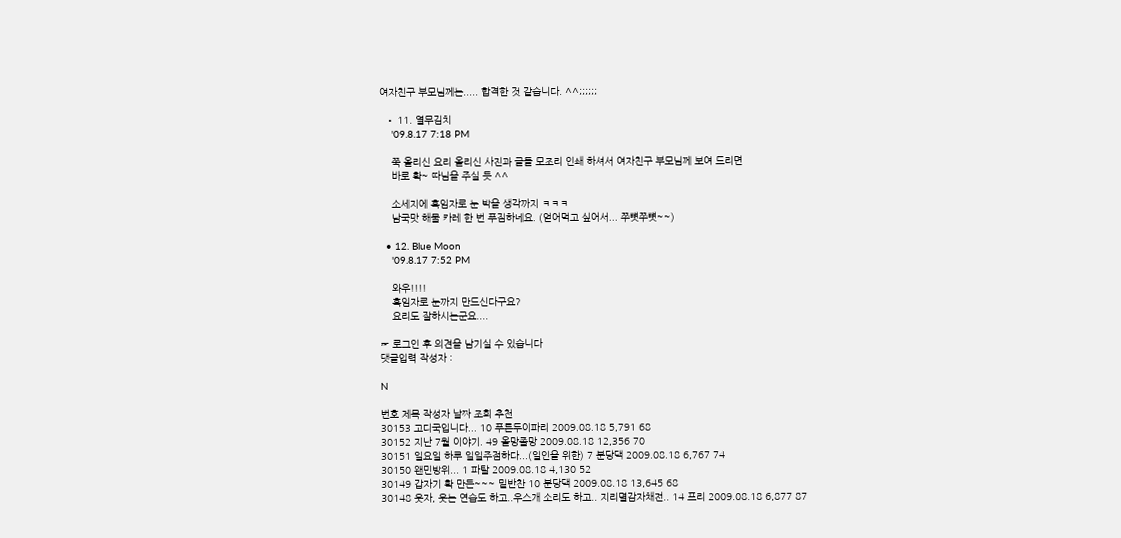여자친구 부모님께는..... 합격한 것 같습니다. ^^;;;;;;

  • 11. 열무김치
    '09.8.17 7:18 PM

    쭉 올리신 요리 올리신 사진과 글들 모조리 인쇄 하셔서 여자친구 부모님께 보여 드리면
    바로 확~ 따님을 주실 듯 ^^

    소세지에 흑임자로 눈 박을 생각까지 ㅋㅋㅋ
    남국맛 해물 카레 한 번 푸짐하네요. (얻어먹고 싶어서... 쭈뼛쭈뼛~~)

  • 12. Blue Moon
    '09.8.17 7:52 PM

    와우!!!!
    흑임자로 눈까지 만드신다구요?
    요리도 잘하시는군요....

☞ 로그인 후 의견을 남기실 수 있습니다
댓글입력 작성자 :

N

번호 제목 작성자 날짜 조회 추천
30153 고디국입니다... 10 푸른두이파리 2009.08.18 5,791 68
30152 지난 7월 이야기. 49 올망졸망 2009.08.18 12,356 70
30151 일요일 하루 일일주점하다...(일인을 위한) 7 분당댁 2009.08.18 6,767 74
30150 왠민방위... 1 파탈 2009.08.18 4,130 52
30149 갑자기 확 만든~~~ 밑반찬 10 분당댁 2009.08.18 13,645 68
30148 웃자, 웃는 연습도 하고..우스개 소리도 하고.. 지리멸감자채전.. 14 프리 2009.08.18 6,877 87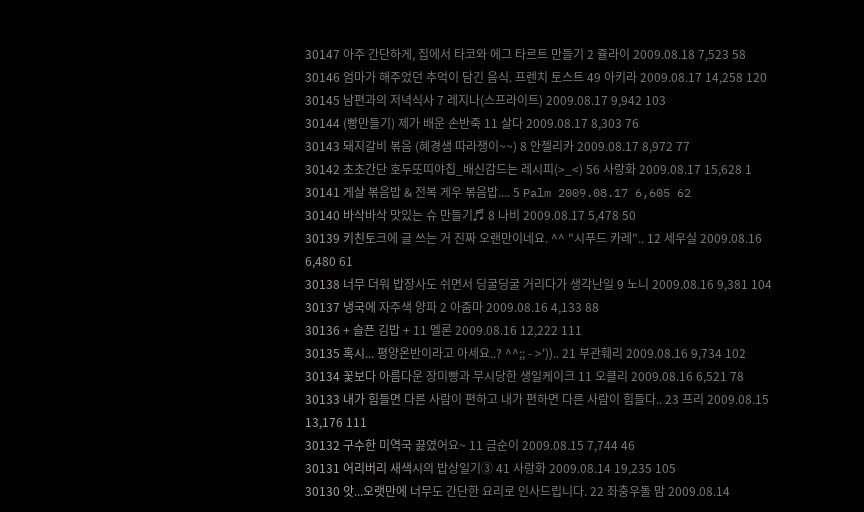30147 아주 간단하게, 집에서 타코와 에그 타르트 만들기 2 쥴라이 2009.08.18 7,523 58
30146 엄마가 해주었던 추억이 담긴 음식. 프렌치 토스트 49 아키라 2009.08.17 14,258 120
30145 남편과의 저녁식사 7 레지나(스프라이트) 2009.08.17 9,942 103
30144 (빵만들기) 제가 배운 손반죽 11 살다 2009.08.17 8,303 76
30143 돼지갈비 볶음 (혜경샘 따라쟁이~~) 8 안젤리카 2009.08.17 8,972 77
30142 초초간단 호두또띠야칩_배신감드는 레시피(>_<) 56 사랑화 2009.08.17 15,628 1
30141 게살 볶음밥 & 전복 게우 볶음밥.... 5 Palm 2009.08.17 6,605 62
30140 바삭바삭 맛있는 슈 만들기♬ 8 나비 2009.08.17 5,478 50
30139 키친토크에 글 쓰는 거 진짜 오랜만이네요. ^^ "시푸드 카레".. 12 세우실 2009.08.16 6,480 61
30138 너무 더워 밥장사도 쉬면서 딩굴딩굴 거리다가 생각난일 9 노니 2009.08.16 9,381 104
30137 냉국에 자주색 양파 2 아줌마 2009.08.16 4,133 88
30136 + 슬픈 김밥 + 11 멜론 2009.08.16 12,222 111
30135 혹시... 평양온반이라고 아세요..? ^^;; - >')).. 21 부관훼리 2009.08.16 9,734 102
30134 꽃보다 아름다운 장미빵과 무시당한 생일케이크 11 오클리 2009.08.16 6,521 78
30133 내가 힘들면 다른 사람이 편하고 내가 편하면 다른 사람이 힘들다.. 23 프리 2009.08.15 13,176 111
30132 구수한 미역국 끓였어요~ 11 금순이 2009.08.15 7,744 46
30131 어리버리 새색시의 밥상일기③ 41 사랑화 2009.08.14 19,235 105
30130 앗...오랫만에 너무도 간단한 요리로 인사드립니다. 22 좌충우돌 맘 2009.08.14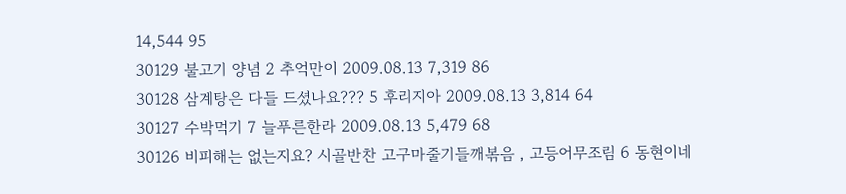14,544 95
30129 불고기 양념 2 추억만이 2009.08.13 7,319 86
30128 삼계탕은 다들 드셨나요??? 5 후리지아 2009.08.13 3,814 64
30127 수박먹기 7 늘푸른한라 2009.08.13 5,479 68
30126 비피해는 없는지요? 시골반찬 고구마줄기들깨볶음 , 고등어무조림 6 동현이네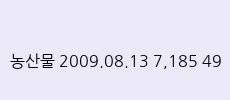농산물 2009.08.13 7,185 49